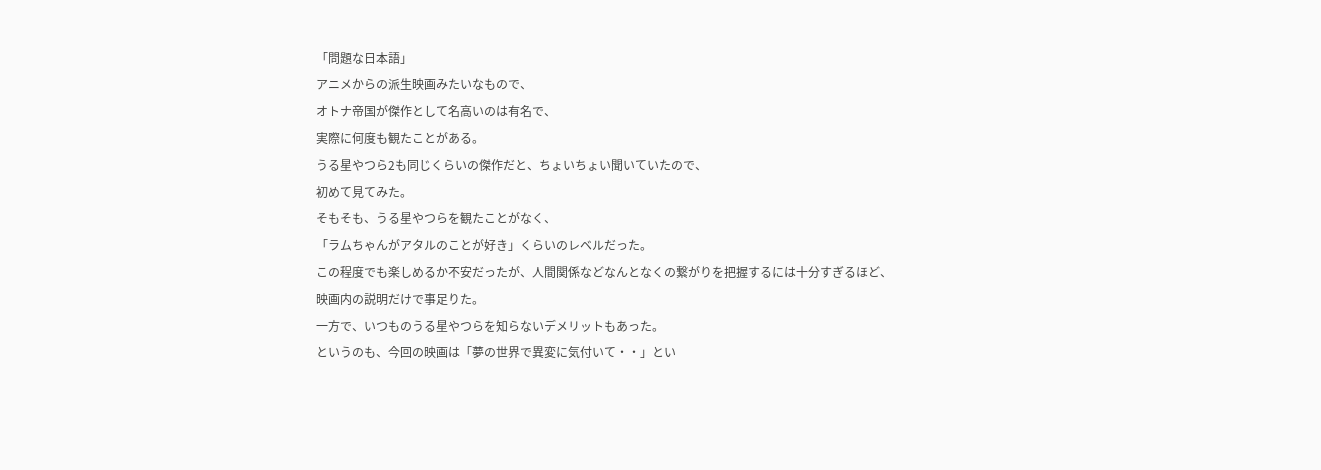「問題な日本語」
アニメからの派生映画みたいなもので、
オトナ帝国が傑作として名高いのは有名で、
実際に何度も観たことがある。
うる星やつら2も同じくらいの傑作だと、ちょいちょい聞いていたので、
初めて見てみた。
そもそも、うる星やつらを観たことがなく、
「ラムちゃんがアタルのことが好き」くらいのレベルだった。
この程度でも楽しめるか不安だったが、人間関係などなんとなくの繋がりを把握するには十分すぎるほど、
映画内の説明だけで事足りた。
一方で、いつものうる星やつらを知らないデメリットもあった。
というのも、今回の映画は「夢の世界で異変に気付いて・・」とい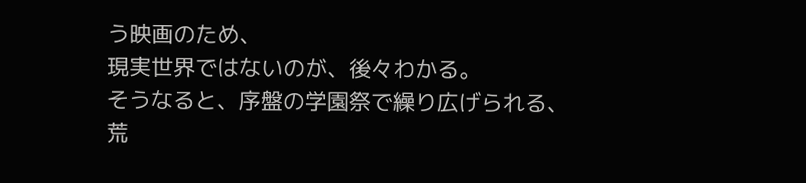う映画のため、
現実世界ではないのが、後々わかる。
そうなると、序盤の学園祭で繰り広げられる、荒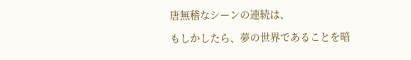唐無稽なシーンの連続は、
もしかしたら、夢の世界であることを暗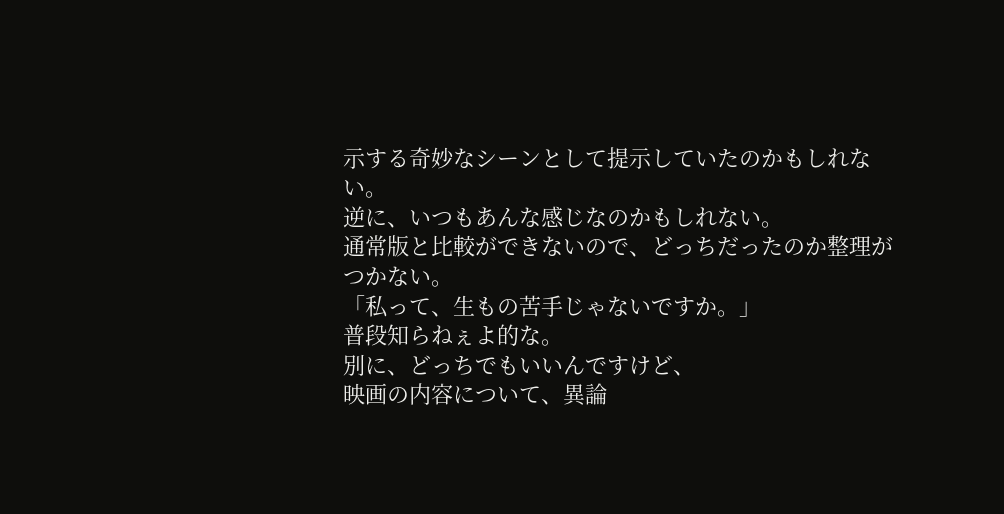示する奇妙なシーンとして提示していたのかもしれない。
逆に、いつもあんな感じなのかもしれない。
通常版と比較ができないので、どっちだったのか整理がつかない。
「私って、生もの苦手じゃないですか。」
普段知らねぇよ的な。
別に、どっちでもいいんですけど、
映画の内容について、異論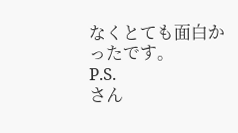なくとても面白かったです。
P.S.
さん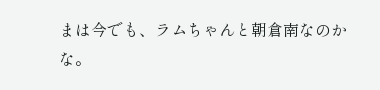まは今でも、ラムちゃんと朝倉南なのかな。